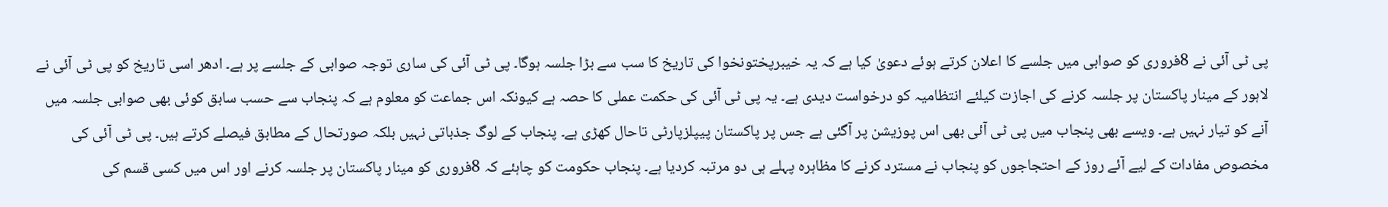پی ٹی آئی نے 8فروری کو صوابی میں جلسے کا اعلان کرتے ہوئے دعویٰ کیا ہے کہ یہ خیبرپختونخوا کی تاریخ کا سب سے بڑا جلسہ ہوگا۔ پی ٹی آئی کی ساری توجہ صوابی کے جلسے پر ہے۔ ادھر اسی تاریخ کو پی ٹی آئی نے لاہور کے مینار پاکستان پر جلسہ کرنے کی اجازت کیلئے انتظامیہ کو درخواست دیدی ہے۔ یہ پی ٹی آئی کی حکمت عملی کا حصہ ہے کیونکہ اس جماعت کو معلوم ہے کہ پنجاب سے حسب سابق کوئی بھی صوابی جلسہ میں آنے کو تیار نہیں ہے۔ ویسے بھی پنجاب میں پی ٹی آئی بھی اس پوزیشن پر آگئی ہے جس پر پاکستان پیپلزپارٹی تاحال کھڑی ہے۔ پنجاب کے لوگ جذباتی نہیں بلکہ صورتحال کے مطابق فیصلے کرتے ہیں۔ پی ٹی آئی کی مخصوص مفادات کے لیے آئے روز کے احتجاجوں کو پنجاب نے مسترد کرنے کا مظاہرہ پہلے ہی دو مرتبہ کردیا ہے۔ پنجاب حکومت کو چاہئے کہ 8فروری کو مینار پاکستان پر جلسہ کرنے اور اس میں کسی قسم کی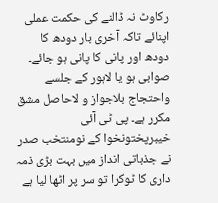رکاوٹ نہ ڈالنے کی حکمت عملی اپنائے تاکہ آخری بار دودھ کا دودھ اور پانی کا پانی ہو جائے۔ صوابی ہو یا لاہور کے جلسے واحتجاج بلاجواز و لاحاصل مشق مکرر ہے۔ پی ٹی آئی خیبرپختونخوا کے نومنتخب صدر نے جذباتی انداز میں بہت بڑی ذمہ داری کا ٹوکرا تو سر پر اٹھا لیا ہے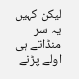لیکن کہیں یہ سر منڈاتے ہی اولے پڑنے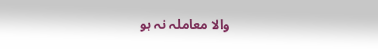والا معاملہ نہ ہو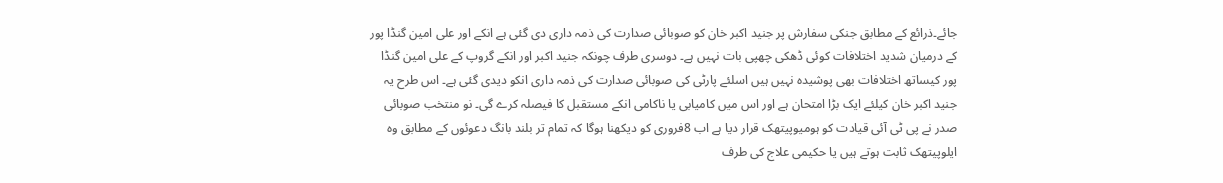جائے۔ذرائع کے مطابق جنکی سفارش پر جنید اکبر خان کو صوبائی صدارت کی ذمہ داری دی گئی ہے انکے اور علی امین گنڈا پور کے درمیان شدید اختلافات کوئی ڈھکی چھپی بات نہیں ہے۔ دوسری طرف چونکہ جنید اکبر اور انکے گروپ کے علی امین گنڈا پور کیساتھ اختلافات بھی پوشیدہ نہیں ہیں اسلئے پارٹی کی صوبائی صدارت کی ذمہ داری انکو دیدی گئی ہے۔ اس طرح یہ جنید اکبر خان کیلئے ایک بڑا امتحان ہے اور اس میں کامیابی یا ناکامی انکے مستقبل کا فیصلہ کرے گی۔ نو منتخب صوبائی صدر نے پی ٹی آئی قیادت کو ہومیوپیتھک قرار دیا ہے اب 8فروری کو دیکھنا ہوگا کہ تمام تر بلند بانگ دعوئوں کے مطابق وہ ایلوپیتھک ثابت ہوتے ہیں یا حکیمی علاج کی طرف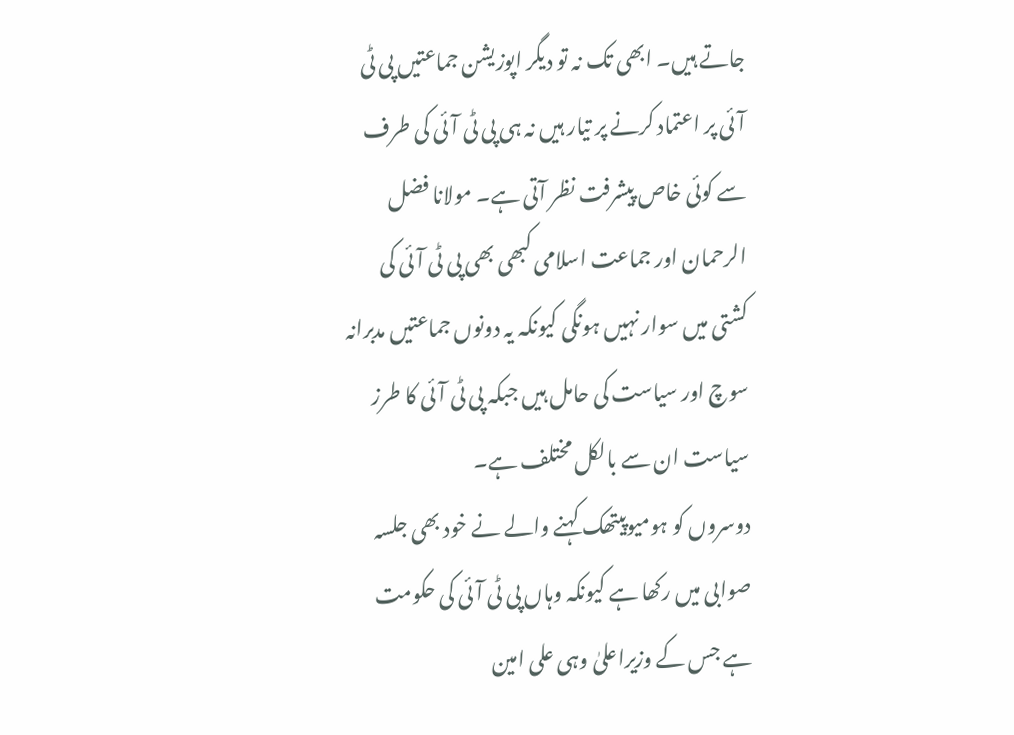جاتے ہیں۔ ابھی تک نہ تو دیگر اپوزیشن جماعتیں پی ٹی آئی پر اعتماد کرنے پر تیار ہیں نہ ہی پی ٹی آئی کی طرف سے کوئی خاص پیشرفت نظر آتی ہے۔ مولانا فضل الرحمان اور جماعت اسلامی کبھی بھی پی ٹی آئی کی کشتی میں سوار نہیں ہونگی کیونکہ یہ دونوں جماعتیں مدبرانہ سوچ اور سیاست کی حامل ہیں جبکہ پی ٹی آئی کا طرز سیاست ان سے بالکل مختلف ہے۔
دوسروں کو ہومیوپیتھک کہنے والے نے خود بھی جلسہ صوابی میں رکھا ہے کیونکہ وہاں پی ٹی آئی کی حکومت ہے جس کے وزیراعلیٰ وہی علی امین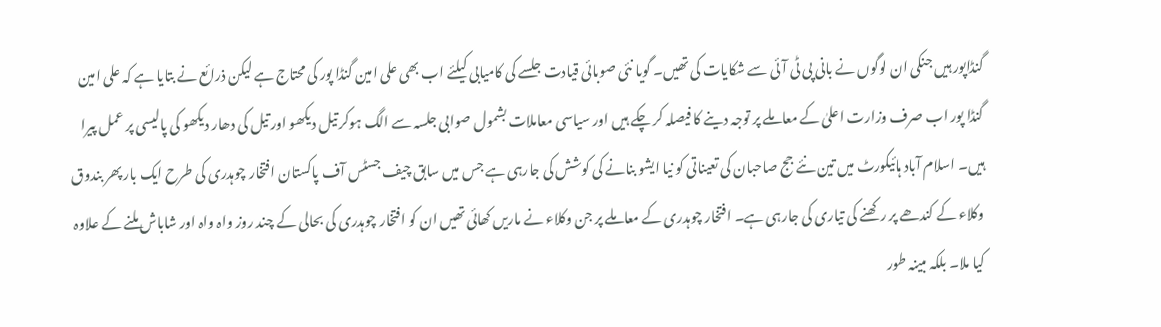گنڈاپور ہیں جنکی ان لوگوں نے بانی پی ٹی آئی سے شکایات کی تھیں۔ گویا نئی صوبائی قیادت جلسے کی کامیابی کیلئے اب بھی علی امین گنڈا پور کی محتاج ہے لیکن ذرائع نے بتایا ہے کہ علی امین گنڈا پور اب صرف وزارت اعلیٰ کے معاملے پر توجہ دینے کا فیصلہ کر چکے ہیں اور سیاسی معاملات بشمول صوابی جلسہ سے الگ ہوکر تیل دیکھو اور تیل کی دھار دیکھو کی پالیسی پر عمل پیرا ہیں۔ اسلام آباد ہائیکورٹ میں تین نئے جج صاحبان کی تعیناتی کو نیا ایشو بنانے کی کوشش کی جارہی ہے جس میں سابق چیف جسٹس آف پاکستان افتخار چوہدری کی طرح ایک بار پھر بندوق وکلاء کے کندھے پر رکھنے کی تیاری کی جارہی ہے۔ افتخار چوہدری کے معاملے پر جن وکلاء نے ماریں کھائی تھیں ان کو افتخار چوہدری کی بحالی کے چند روز واہ واہ اور شاباش ملنے کے علاوہ کیا ملا۔ بلکہ مبینہ طور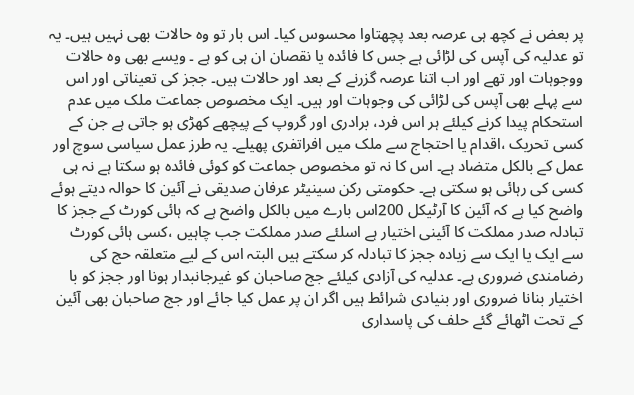پر بعض نے کچھ ہی عرصہ بعد پچھتاوا محسوس کیا۔ اس بار تو وہ حالات بھی نہیں ہیں۔ یہ تو عدلیہ کی آپس کی لڑائی ہے جس کا فائدہ یا نقصان ان ہی کو ہے ۔ ویسے بھی وہ حالات ووجوہات اور تھے اور اب اتنا عرصہ گزرنے کے بعد اور حالات ہیں۔ ججز کی تعیناتی اور اس سے پہلے بھی آپس کی لڑائی کی وجوہات اور ہیں۔ ایک مخصوص جماعت ملک میں عدم استحکام پیدا کرنے کیلئے ہر اس فرد، برادری اور گروپ کے پیچھے کھڑی ہو جاتی ہے جن کے کسی تحریک ،اقدام یا احتجاج سے ملک میں افراتفری پھیلے۔ یہ طرز عمل سیاسی سوچ اور عمل کے بالکل متضاد ہے۔ اس کا نہ تو مخصوص جماعت کو کوئی فائدہ ہو سکتا ہے نہ ہی کسی کی رہائی ہو سکتی ہے۔ حکومتی رکن سینیٹر عرفان صدیقی نے آئین کا حوالہ دیتے ہوئے واضح کیا ہے کہ آئین کا آرٹیکل 200اس بارے میں بالکل واضح ہے کہ ہائی کورٹ کے ججز کا تبادلہ صدر مملکت کا آئینی اختیار ہے اسلئے صدر مملکت جب چاہیں ،کسی ہائی کورٹ سے ایک یا ایک سے زیادہ ججز کا تبادلہ کر سکتے ہیں البتہ اس کے لیے متعلقہ حج کی رضامندی ضروری ہے۔ عدلیہ کی آزادی کیلئے جج صاحبان کو غیرجانبدار ہونا اور ججز کو با اختیار بنانا ضروری اور بنیادی شرائط ہیں اگر ان پر عمل کیا جائے اور جج صاحبان بھی آئین کے تحت اٹھائے گئے حلف کی پاسداری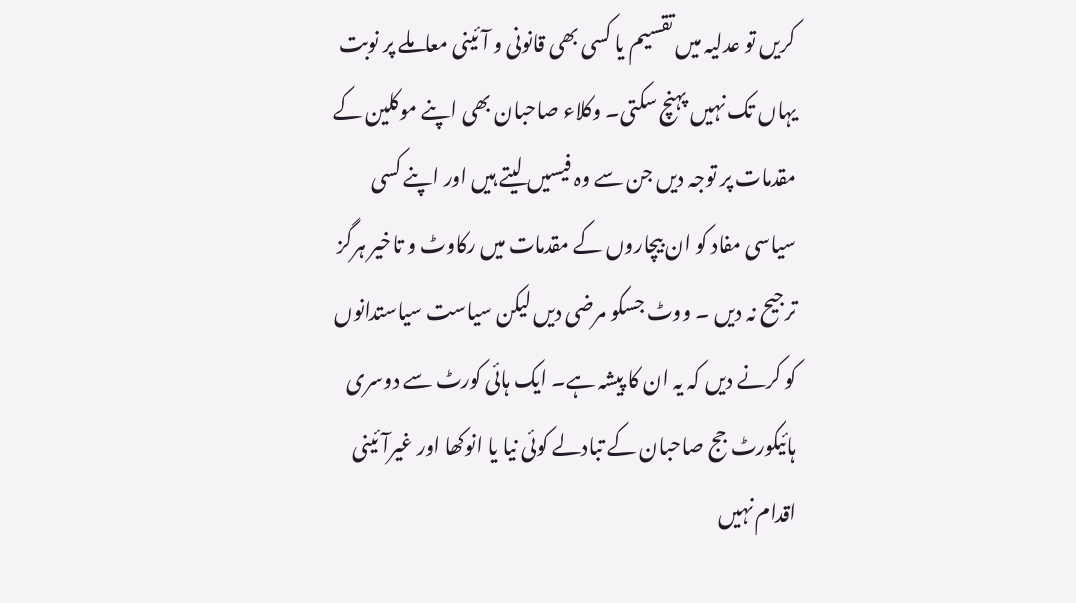کریں تو عدلیہ میں تقسیم یا کسی بھی قانونی و آئینی معاملے پر نوبت یہاں تک نہیں پہنچ سکتی۔ وکلاء صاحبان بھی اپنے موکلین کے مقدمات پر توجہ دیں جن سے وہ فیسیں لیتے ہیں اور اپنے کسی سیاسی مفاد کو ان بیچاروں کے مقدمات میں رکاوٹ و تاخیر ہرگز ترجیح نہ دیں ۔ ووٹ جسکو مرضی دیں لیکن سیاست سیاستدانوں کو کرنے دیں کہ یہ ان کا پیشہ ہے۔ ایک ہائی کورٹ سے دوسری ہائیکورٹ جج صاحبان کے تبادلے کوئی نیا یا انوکھا اور غیرآئینی اقدام نہیں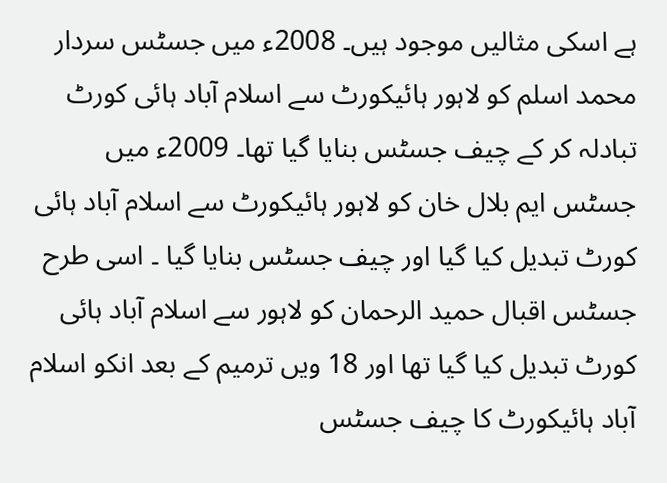ہے اسکی مثالیں موجود ہیں۔ 2008ء میں جسٹس سردار محمد اسلم کو لاہور ہائیکورٹ سے اسلام آباد ہائی کورٹ تبادلہ کر کے چیف جسٹس بنایا گیا تھا۔ 2009ء میں جسٹس ایم بلال خان کو لاہور ہائیکورٹ سے اسلام آباد ہائی کورٹ تبدیل کیا گیا اور چیف جسٹس بنایا گیا ۔ اسی طرح جسٹس اقبال حمید الرحمان کو لاہور سے اسلام آباد ہائی کورٹ تبدیل کیا گیا تھا اور 18 ویں ترمیم کے بعد انکو اسلام آباد ہائیکورٹ کا چیف جسٹس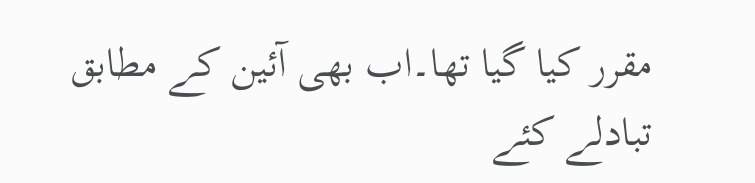مقرر کیا گیا تھا۔اب بھی آئین کے مطابق تبادلے کئے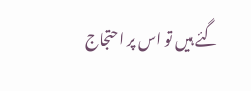گئے ہیں تو اس پر احتجاج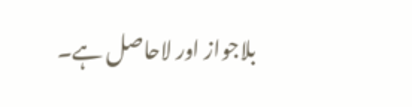بلاجواز اور لاحاصل ہے۔